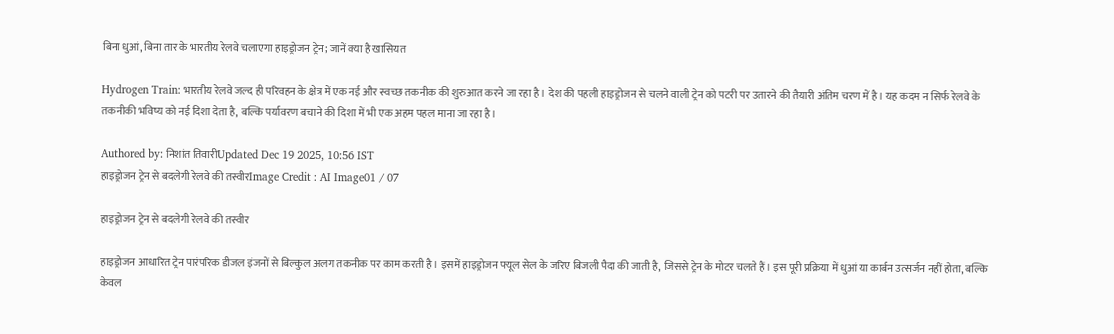बिना धुआं, बिना तार के भारतीय रेलवे चलाएगा हाइड्रोजन ट्रेन; जानें क्या है खासियत

Hydrogen Train: भारतीय रेलवे जल्द ही परिवहन के क्षेत्र में एक नई और स्वच्छ तकनीक की शुरुआत करने जा रहा है। देश की पहली हाइड्रोजन से चलने वाली ट्रेन को पटरी पर उतारने की तैयारी अंतिम चरण में है। यह कदम न सिर्फ रेलवे के तकनीकी भविष्य को नई दिशा देता है, बल्कि पर्यावरण बचाने की दिशा में भी एक अहम पहल माना जा रहा है।

Authored by: निशांत तिवारीUpdated Dec 19 2025, 10:56 IST
हाइड्रोजन ट्रेन से बदलेगी रेलवे की तस्वीरImage Credit : AI Image01 / 07

हाइड्रोजन ट्रेन से बदलेगी रेलवे की तस्वीर

हाइड्रोजन आधारित ट्रेन पारंपरिक डीजल इंजनों से बिल्कुल अलग तकनीक पर काम करती है। इसमें हाइड्रोजन फ्यूल सेल के जरिए बिजली पैदा की जाती है, जिससे ट्रेन के मोटर चलते हैं। इस पूरी प्रक्रिया में धुआं या कार्बन उत्सर्जन नहीं होता, बल्कि केवल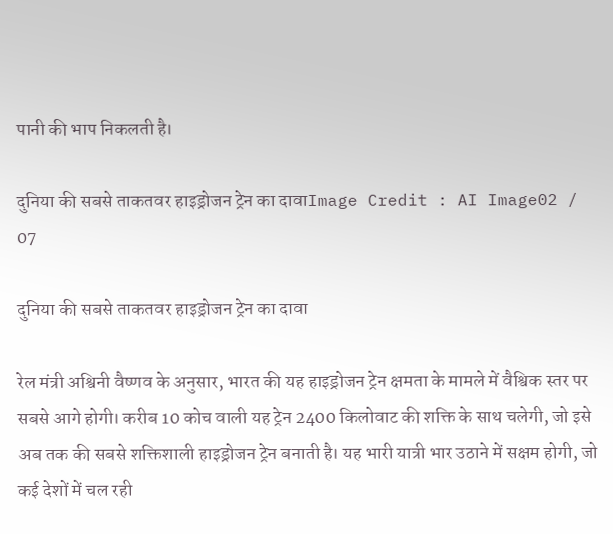पानी की भाप निकलती है।

दुनिया की सबसे ताकतवर हाइड्रोजन ट्रेन का दावाImage Credit : AI Image02 / 07

दुनिया की सबसे ताकतवर हाइड्रोजन ट्रेन का दावा

रेल मंत्री अश्विनी वैष्णव के अनुसार, भारत की यह हाइड्रोजन ट्रेन क्षमता के मामले में वैश्विक स्तर पर सबसे आगे होगी। करीब 10 कोच वाली यह ट्रेन 2400 किलोवाट की शक्ति के साथ चलेगी, जो इसे अब तक की सबसे शक्तिशाली हाइड्रोजन ट्रेन बनाती है। यह भारी यात्री भार उठाने में सक्षम होगी, जो कई देशों में चल रही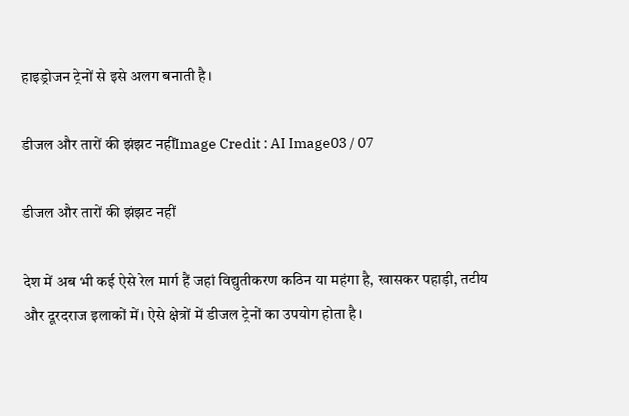हाइड्रोजन ट्रेनों से इसे अलग बनाती है।

डीजल और तारों की झंझट नहींImage Credit : AI Image03 / 07

डीजल और तारों की झंझट नहीं

देश में अब भी कई ऐसे रेल मार्ग हैं जहां विद्युतीकरण कठिन या महंगा है, खासकर पहाड़ी, तटीय और दूरदराज इलाकों में। ऐसे क्षेत्रों में डीजल ट्रेनों का उपयोग होता है।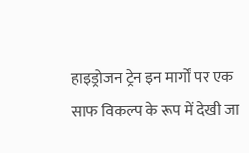हाइड्रोजन ट्रेन इन मार्गों पर एक साफ विकल्प के रूप में देखी जा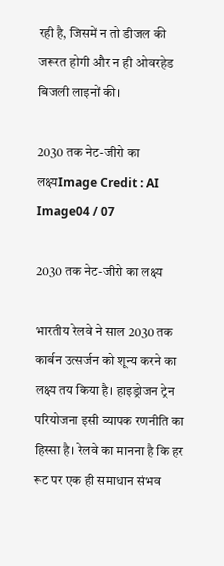रही है, जिसमें न तो डीजल की जरूरत होगी और न ही ओवरहेड बिजली लाइनों की।

2030 तक नेट-जीरो का लक्ष्यImage Credit : AI Image04 / 07

2030 तक नेट-जीरो का लक्ष्य

भारतीय रेलवे ने साल 2030 तक कार्बन उत्सर्जन को शून्य करने का लक्ष्य तय किया है। हाइड्रोजन ट्रेन परियोजना इसी व्यापक रणनीति का हिस्सा है। रेलवे का मानना है कि हर रूट पर एक ही समाधान संभव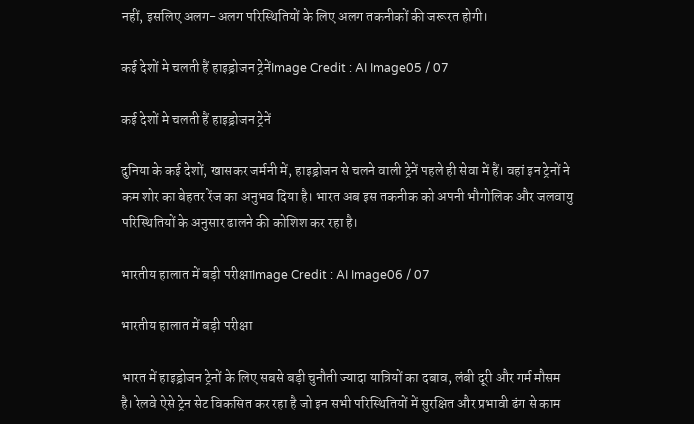नहीं, इसलिए अलग-अलग परिस्थितियों के लिए अलग तकनीकों की जरूरत होगी।

कई देशों मे चलती हैं हाइड्रोजन ट्रेनेंImage Credit : AI Image05 / 07

कई देशों मे चलती हैं हाइड्रोजन ट्रेनें

दुनिया के कई देशों, खासकर जर्मनी में, हाइड्रोजन से चलने वाली ट्रेनें पहले ही सेवा में हैं। वहां इन ट्रेनों ने कम शोर का बेहतर रेंज का अनुभव दिया है। भारत अब इस तकनीक को अपनी भौगोलिक और जलवायु परिस्थितियों के अनुसार ढालने की कोशिश कर रहा है।

भारतीय हालात में बड़ी परीक्षाImage Credit : AI Image06 / 07

भारतीय हालात में बड़ी परीक्षा

भारत में हाइड्रोजन ट्रेनों के लिए सबसे बड़ी चुनौती ज्यादा यात्रियों का दबाव, लंबी दूरी और गर्म मौसम है। रेलवे ऐसे ट्रेन सेट विकसित कर रहा है जो इन सभी परिस्थितियों में सुरक्षित और प्रभावी ढंग से काम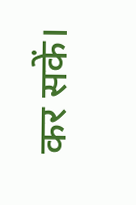कर सकें।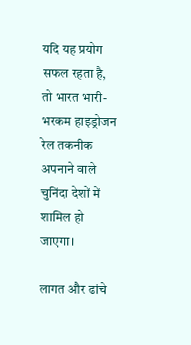यदि यह प्रयोग सफल रहता है, तो भारत भारी-भरकम हाइड्रोजन रेल तकनीक अपनाने वाले चुनिंदा देशों में शामिल हो जाएगा।

लागत और ढांचे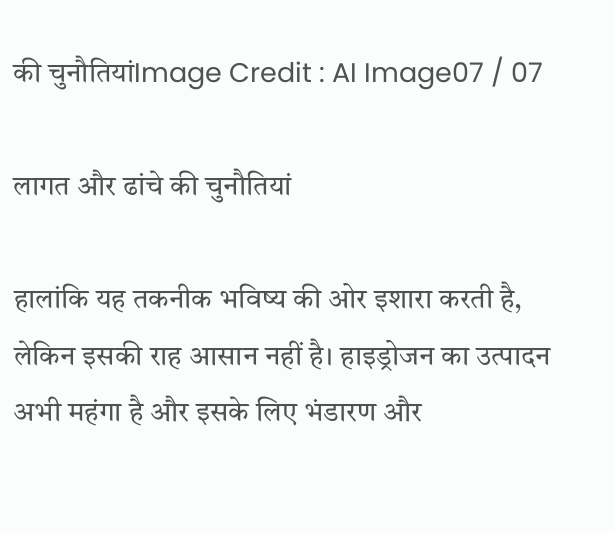की चुनौतियांImage Credit : AI Image07 / 07

लागत और ढांचे की चुनौतियां

हालांकि यह तकनीक भविष्य की ओर इशारा करती है, लेकिन इसकी राह आसान नहीं है। हाइड्रोजन का उत्पादन अभी महंगा है और इसके लिए भंडारण और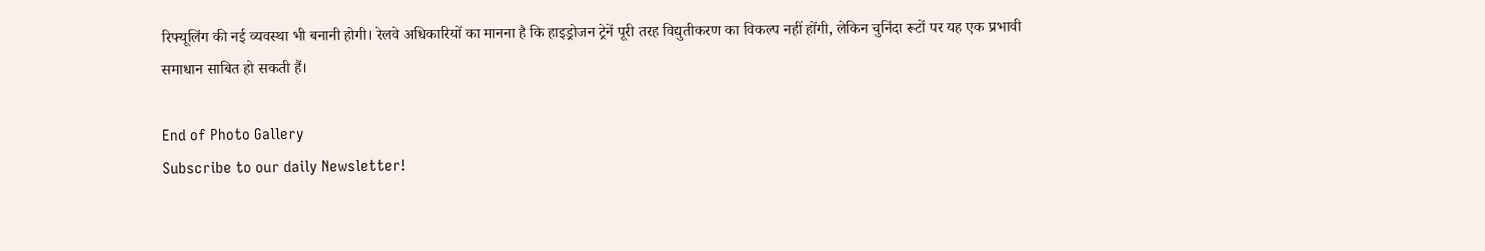रिफ्यूलिंग की नई व्यवस्था भी बनानी होगी। रेलवे अधिकारियों का मानना है कि हाइड्रोजन ट्रेनें पूरी तरह विद्युतीकरण का विकल्प नहीं होंगी, लेकिन चुनिंदा रूटों पर यह एक प्रभावी समाधान साबित हो सकती हैं।

End of Photo Gallery
Subscribe to our daily Newsletter!